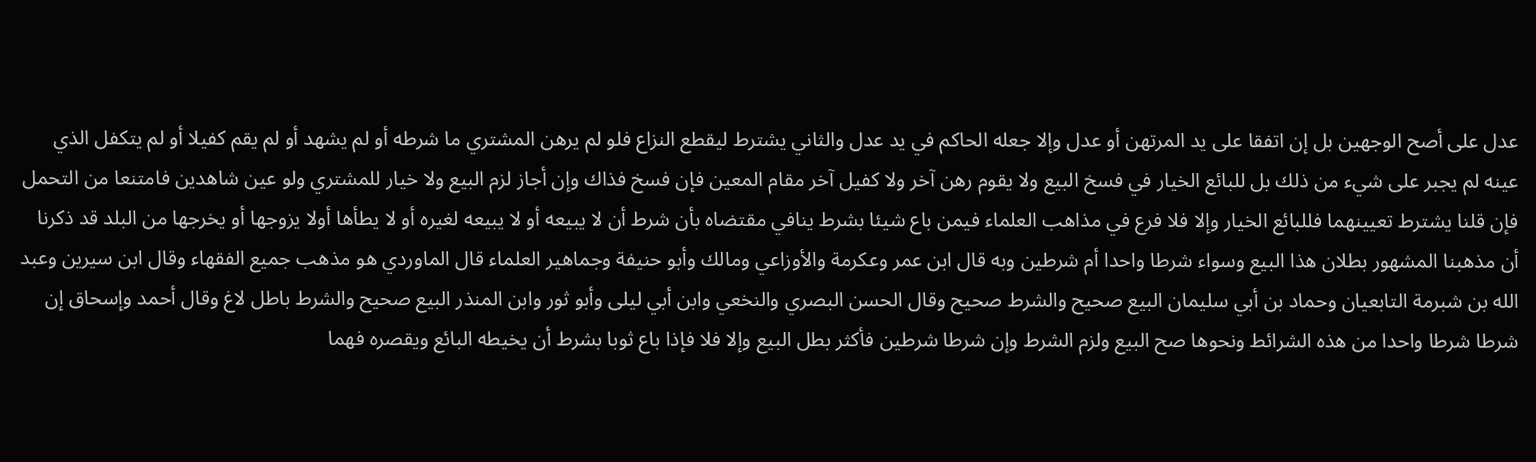عدل على أصح الوجهين بل إن اتفقا على يد المرتهن أو عدل وإلا جعله الحاكم في يد عدل والثاني يشترط ليقطع النزاع فلو لم يرهن المشتري ما شرطه أو لم يشهد أو لم يقم كفيلا أو لم يتكفل الذي عينه لم يجبر على شيء من ذلك بل للبائع الخيار في فسخ البيع ولا يقوم رهن آخر ولا كفيل آخر مقام المعين فإن فسخ فذاك وإن أجاز لزم البيع ولا خيار للمشتري ولو عين شاهدين فامتنعا من التحمل فإن قلنا يشترط تعيينهما فللبائع الخيار وإلا فلا فرع في مذاهب العلماء فيمن باع شيئا بشرط ينافي مقتضاه بأن شرط أن لا يبيعه أو لا يبيعه لغيره أو لا يطأها أولا يزوجها أو يخرجها من البلد قد ذكرنا أن مذهبنا المشهور بطلان هذا البيع وسواء شرطا واحدا أم شرطين وبه قال ابن عمر وعكرمة والأوزاعي ومالك وأبو حنيفة وجماهير العلماء قال الماوردي هو مذهب جميع الفقهاء وقال ابن سيرين وعبد الله بن شبرمة التابعيان وحماد بن أبي سليمان البيع صحيح والشرط صحيح وقال الحسن البصري والنخعي وابن أبي ليلى وأبو ثور وابن المنذر البيع صحيح والشرط باطل لاغ وقال أحمد وإسحاق إن شرطا شرطا واحدا من هذه الشرائط ونحوها صح البيع ولزم الشرط وإن شرطا شرطين فأكثر بطل البيع وإلا فلا فإذا باع ثوبا بشرط أن يخيطه البائع ويقصره فهما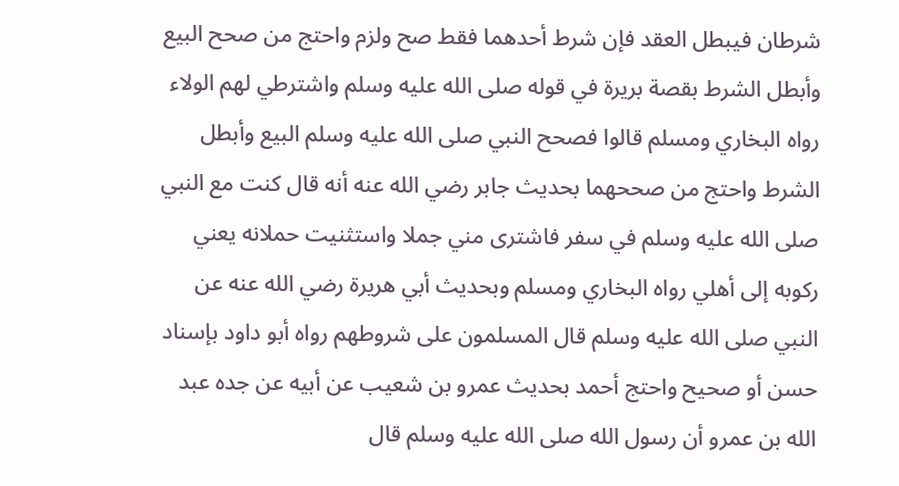شرطان فيبطل العقد فإن شرط أحدهما فقط صح ولزم واحتج من صحح البيع وأبطل الشرط بقصة بريرة في قوله صلى الله عليه وسلم واشترطي لهم الولاء رواه البخاري ومسلم قالوا فصحح النبي صلى الله عليه وسلم البيع وأبطل الشرط واحتج من صححهما بحديث جابر رضي الله عنه أنه قال كنت مع النبي صلى الله عليه وسلم في سفر فاشترى مني جملا واستثنيت حملانه يعني ركوبه إلى أهلي رواه البخاري ومسلم وبحديث أبي هريرة رضي الله عنه عن النبي صلى الله عليه وسلم قال المسلمون على شروطهم رواه أبو داود بإسناد حسن أو صحيح واحتج أحمد بحديث عمرو بن شعيب عن أبيه عن جده عبد الله بن عمرو أن رسول الله صلى الله عليه وسلم قال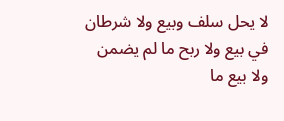لا يحل سلف وبيع ولا شرطان في بيع ولا ربح ما لم يضمن ولا بيع ما